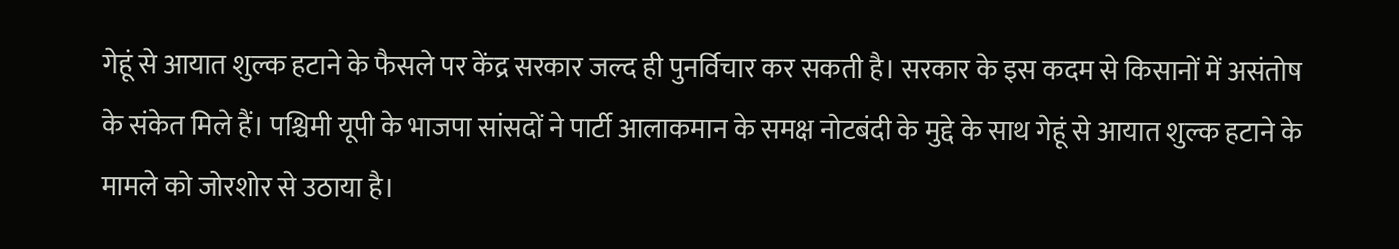गेहूं से आयात शुल्क हटाने के फैसले पर केंद्र सरकार जल्द ही पुनर्विचार कर सकती है। सरकार के इस कदम से किसानों में असंतोष के संकेत मिले हैं। पश्चिमी यूपी के भाजपा सांसदों ने पार्टी आलाकमान के समक्ष नोटबंदी के मुद्दे के साथ गेहूं से आयात शुल्क हटाने के मामले को जोरशोर से उठाया है।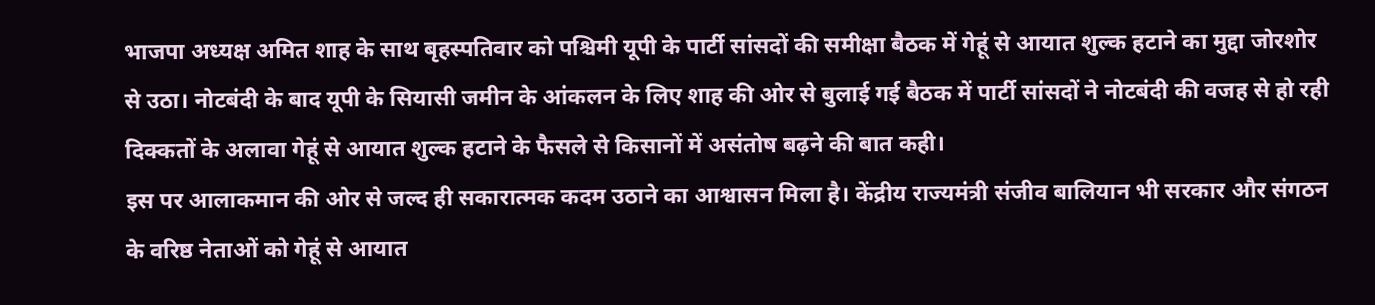भाजपा अध्यक्ष अमित शाह के साथ बृहस्पतिवार को पश्चिमी यूपी के पार्टी सांसदों की समीक्षा बैठक में गेहूं से आयात शुल्क हटाने का मुद्दा जोरशोर से उठा। नोटबंदी के बाद यूपी के सियासी जमीन के आंकलन के लिए शाह की ओर से बुलाई गई बैठक में पार्टी सांसदों ने नोटबंदी की वजह से हो रही दिक्कतों के अलावा गेहूं से आयात शुल्क हटाने के फैसले से किसानों में असंतोष बढ़ने की बात कही।
इस पर आलाकमान की ओर से जल्द ही सकारात्मक कदम उठाने का आश्वासन मिला है। केंद्रीय राज्यमंत्री संजीव बालियान भी सरकार और संगठन के वरिष्ठ नेताओं को गेहूं से आयात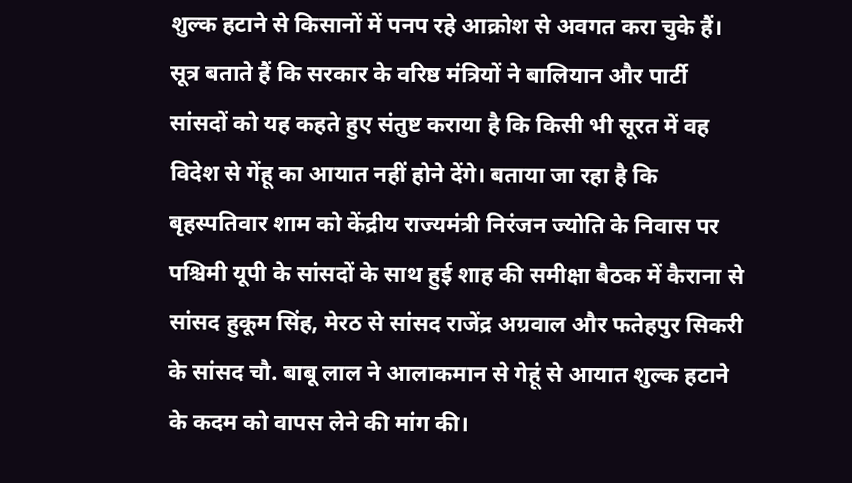शुल्क हटाने से किसानों में पनप रहे आक्रोश से अवगत करा चुके हैं।
सूत्र बताते हैं कि सरकार के वरिष्ठ मंत्रियों ने बालियान और पार्टी सांसदों को यह कहते हुए संतुष्ट कराया है कि किसी भी सूरत में वह विदेश से गेंहू का आयात नहीं होने देंगे। बताया जा रहा है कि बृहस्पतिवार शाम को केंद्रीय राज्यमंत्री निरंजन ज्योति के निवास पर पश्चिमी यूपी के सांसदों के साथ हुई शाह की समीक्षा बैठक में कैराना से सांसद हुकूम सिंह, मेरठ से सांसद राजेंद्र अग्रवाल और फतेहपुर सिकरी के सांसद चौ. बाबू लाल ने आलाकमान से गेहूं से आयात शुल्क हटाने के कदम को वापस लेने की मांग की।